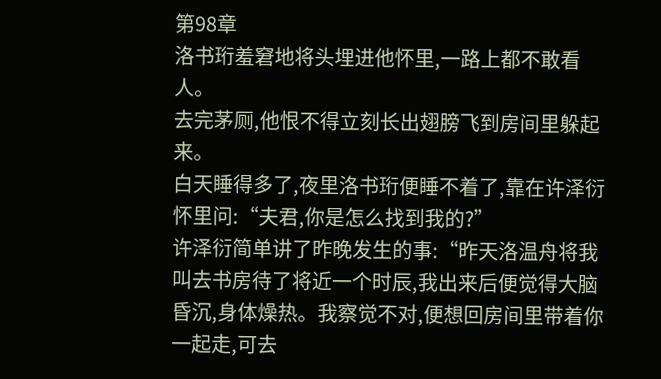第98章
洛书珩羞窘地将头埋进他怀里,一路上都不敢看人。
去完茅厕,他恨不得立刻长出翅膀飞到房间里躲起来。
白天睡得多了,夜里洛书珩便睡不着了,靠在许泽衍怀里问:“夫君,你是怎么找到我的?”
许泽衍简单讲了昨晚发生的事:“昨天洛温舟将我叫去书房待了将近一个时辰,我出来后便觉得大脑昏沉,身体燥热。我察觉不对,便想回房间里带着你一起走,可去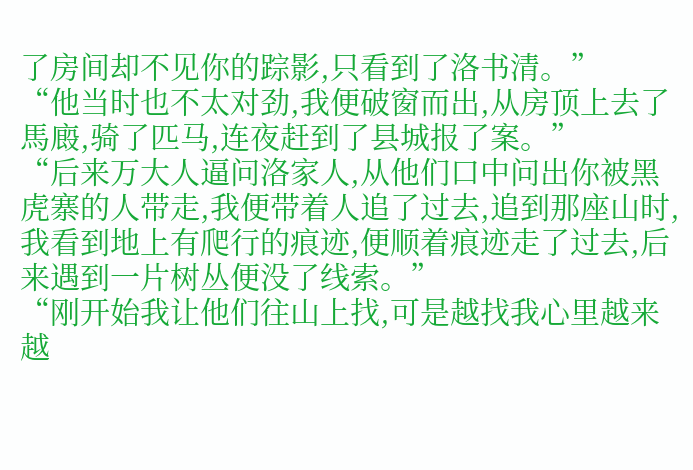了房间却不见你的踪影,只看到了洛书清。”
“他当时也不太对劲,我便破窗而出,从房顶上去了馬廄,骑了匹马,连夜赶到了县城报了案。”
“后来万大人逼问洛家人,从他们口中问出你被黑虎寨的人带走,我便带着人追了过去,追到那座山时,我看到地上有爬行的痕迹,便顺着痕迹走了过去,后来遇到一片树丛便没了线索。”
“刚开始我让他们往山上找,可是越找我心里越来越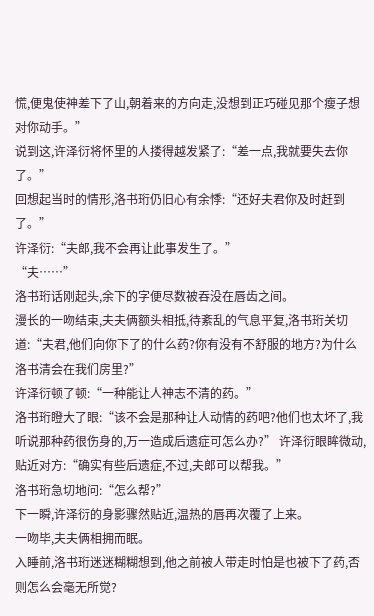慌,便鬼使神差下了山,朝着来的方向走,没想到正巧碰见那个瘦子想对你动手。”
说到这,许泽衍将怀里的人搂得越发紧了:“差一点,我就要失去你了。”
回想起当时的情形,洛书珩仍旧心有余悸:“还好夫君你及时赶到了。”
许泽衍:“夫郎,我不会再让此事发生了。”
“夫……”
洛书珩话刚起头,余下的字便尽数被吞没在唇齿之间。
漫长的一吻结束,夫夫俩额头相抵,待紊乱的气息平复,洛书珩关切道:“夫君,他们向你下了的什么药?你有没有不舒服的地方?为什么洛书清会在我们房里?”
许泽衍顿了顿:“一种能让人神志不清的药。”
洛书珩瞪大了眼:“该不会是那种让人动情的药吧?他们也太坏了,我听说那种药很伤身的,万一造成后遗症可怎么办?” 许泽衍眼眸微动,贴近对方:“确实有些后遗症,不过,夫郎可以帮我。”
洛书珩急切地问:“怎么帮?”
下一瞬,许泽衍的身影骤然贴近,温热的唇再次覆了上来。
一吻毕,夫夫俩相拥而眠。
入睡前,洛书珩迷迷糊糊想到,他之前被人带走时怕是也被下了药,否则怎么会毫无所觉?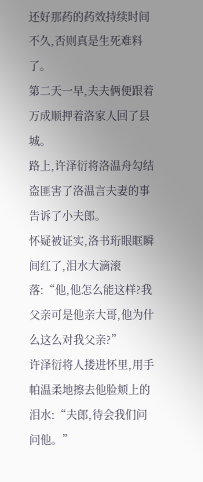还好那药的药效持续时间不久,否则真是生死难料了。
第二天一早,夫夫俩便跟着万成顺押着洛家人回了县城。
路上,许泽衍将洛温舟勾结盗匪害了洛温言夫妻的事告诉了小夫郎。
怀疑被证实,洛书珩眼眶瞬间红了,泪水大滴滚落:“他,他怎么能这样?我父亲可是他亲大哥,他为什么这么对我父亲?”
许泽衍将人搂进怀里,用手帕温柔地擦去他脸颊上的泪水:“夫郎,待会我们问问他。”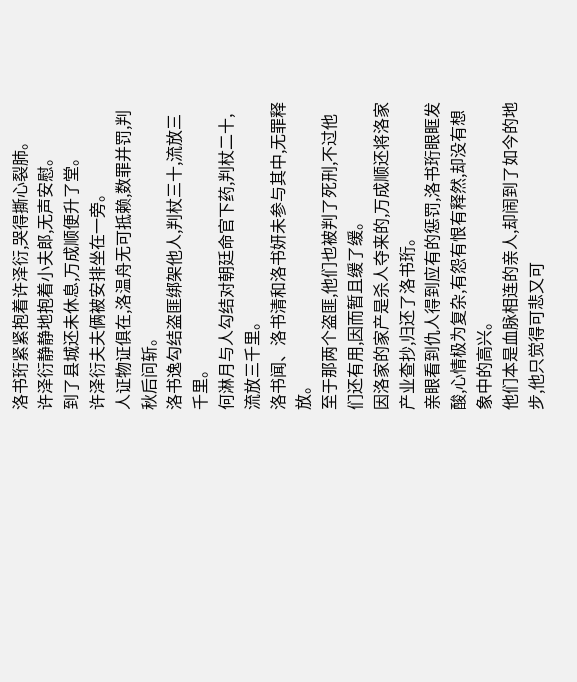洛书珩紧紧抱着许泽衍,哭得撕心裂肺。
许泽衍静静地抱着小夫郎,无声安慰。
到了县城还未休息,万成顺便升了堂。
许泽衍夫夫俩被安排坐在一旁。
人证物证俱在,洛温舟无可抵赖,数罪并罚,判秋后问斩。
洛书逸勾结盗匪绑架他人,判杖三十,流放三千里。
何淋月与人勾结对朝廷命官下药,判杖二十,流放三千里。
洛书闻、洛书清和洛书妍未参与其中,无罪释放。
至于那两个盗匪,他们也被判了死刑,不过他们还有用,因而暂且缓了缓。
因洛家的家产是杀人夺来的,万成顺还将洛家产业查抄,归还了洛书珩。
亲眼看到仇人得到应有的惩罚,洛书珩眼眶发酸,心情极为复杂,有怨有恨有释然,却没有想象中的高兴。
他们本是血脉相连的亲人,却闹到了如今的地步,他只觉得可悲又可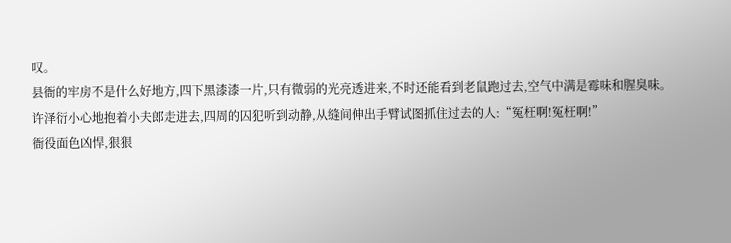叹。
县衙的牢房不是什么好地方,四下黑漆漆一片,只有微弱的光亮透进来,不时还能看到老鼠跑过去,空气中满是霉味和腥臭味。
许泽衍小心地抱着小夫郎走进去,四周的囚犯听到动静,从缝间伸出手臂试图抓住过去的人:“冤枉啊!冤枉啊!”
衙役面色凶悍,狠狠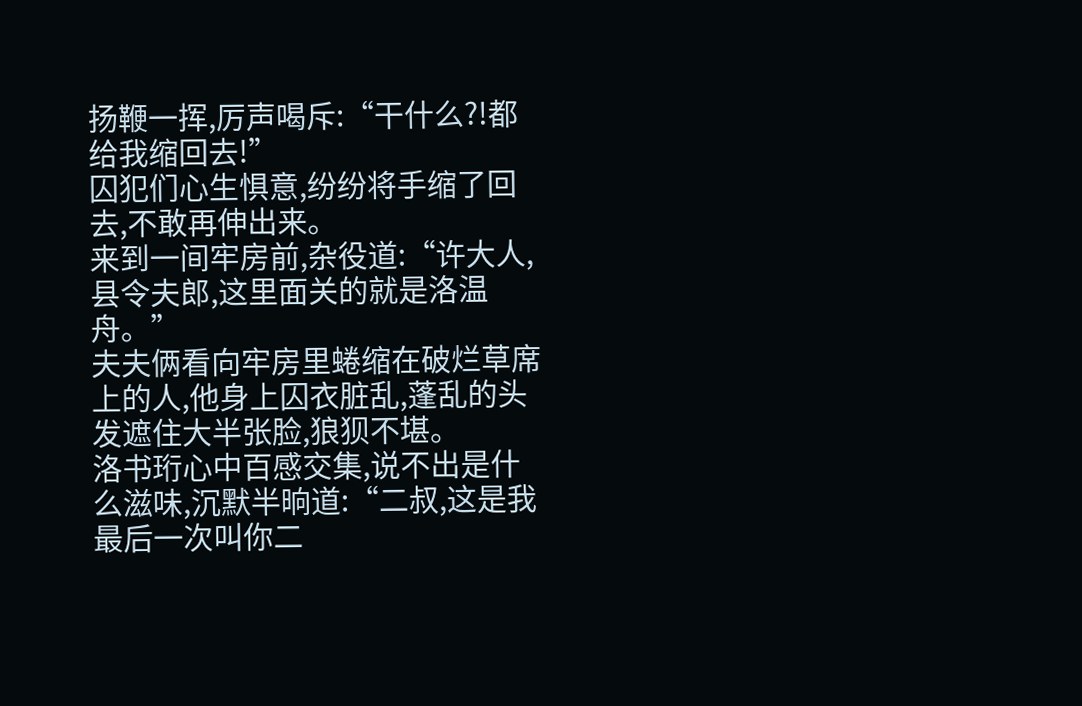扬鞭一挥,厉声喝斥:“干什么?!都给我缩回去!”
囚犯们心生惧意,纷纷将手缩了回去,不敢再伸出来。
来到一间牢房前,杂役道:“许大人,县令夫郎,这里面关的就是洛温舟。”
夫夫俩看向牢房里蜷缩在破烂草席上的人,他身上囚衣脏乱,蓬乱的头发遮住大半张脸,狼狈不堪。
洛书珩心中百感交集,说不出是什么滋味,沉默半晌道:“二叔,这是我最后一次叫你二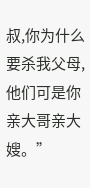叔,你为什么要杀我父母,他们可是你亲大哥亲大嫂。”